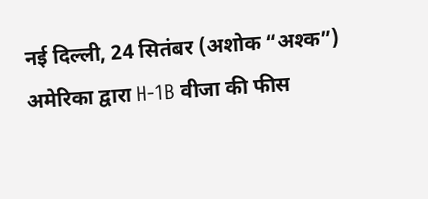नई दिल्ली, 24 सितंबर (अशोक “अश्क”) अमेरिका द्वारा H-1B वीजा की फीस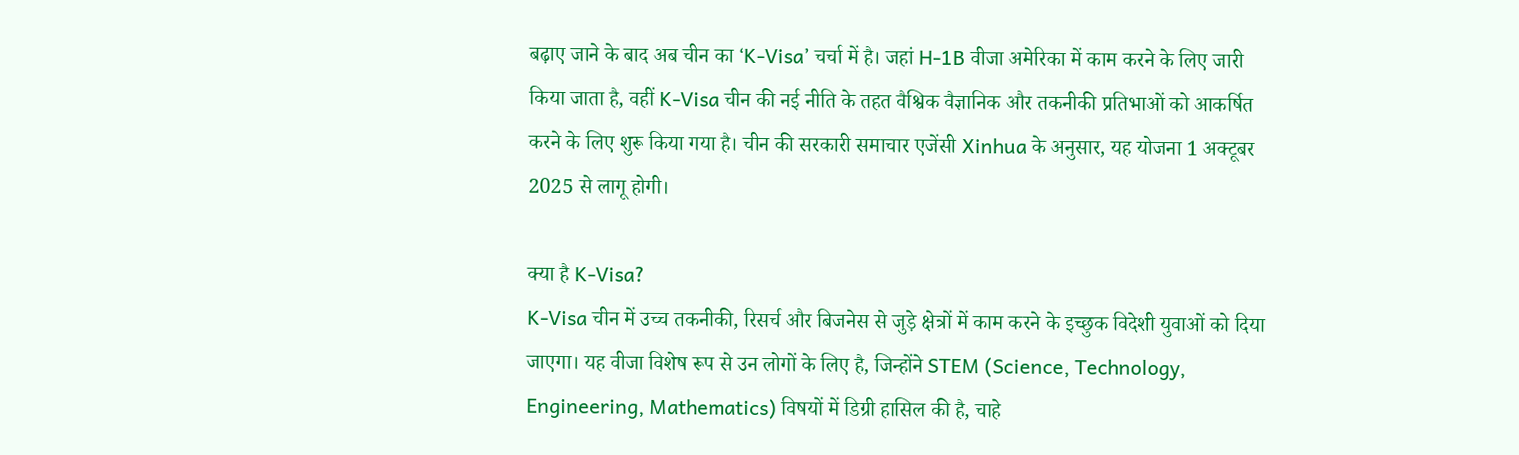बढ़ाए जाने के बाद अब चीन का ‘K-Visa’ चर्चा में है। जहां H-1B वीजा अमेरिका में काम करने के लिए जारी किया जाता है, वहीं K-Visa चीन की नई नीति के तहत वैश्विक वैज्ञानिक और तकनीकी प्रतिभाओं को आकर्षित करने के लिए शुरू किया गया है। चीन की सरकारी समाचार एजेंसी Xinhua के अनुसार, यह योजना 1 अक्टूबर 2025 से लागू होगी।

क्या है K-Visa?
K-Visa चीन में उच्च तकनीकी, रिसर्च और बिजनेस से जुड़े क्षेत्रों में काम करने के इच्छुक विदेशी युवाओं को दिया जाएगा। यह वीजा विशेष रूप से उन लोगों के लिए है, जिन्होंने STEM (Science, Technology, Engineering, Mathematics) विषयों में डिग्री हासिल की है, चाहे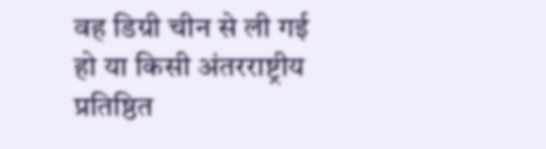वह डिग्री चीन से ली गई हो या किसी अंतरराष्ट्रीय प्रतिष्ठित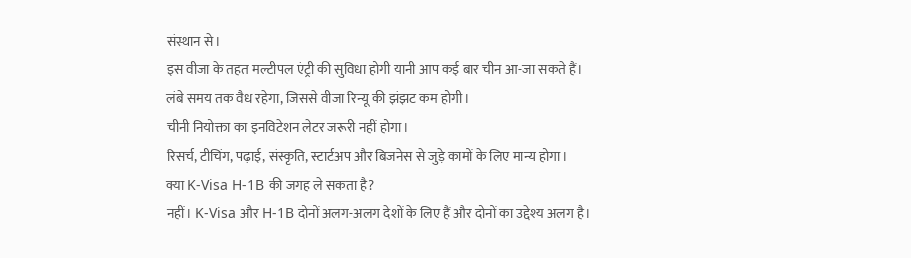संस्थान से।
इस वीजा के तहत मल्टीपल एंट्री की सुविधा होगी यानी आप कई बार चीन आ-जा सकते हैं।
लंबे समय तक वैध रहेगा, जिससे वीजा रिन्यू की झंझट कम होगी।
चीनी नियोक्ता का इनविटेशन लेटर जरूरी नहीं होगा।
रिसर्च, टीचिंग, पढ़ाई, संस्कृति, स्टार्टअप और बिजनेस से जुड़े कामों के लिए मान्य होगा।
क्या K-Visa H-1B की जगह ले सकता है?
नहीं। K-Visa और H-1B दोनों अलग-अलग देशों के लिए हैं और दोनों का उद्देश्य अलग है।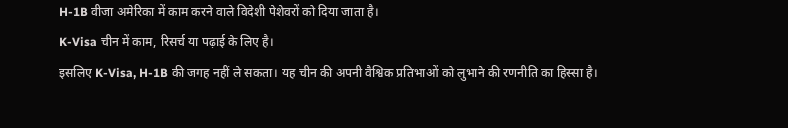H-1B वीजा अमेरिका में काम करने वाले विदेशी पेशेवरों को दिया जाता है।
K-Visa चीन में काम, रिसर्च या पढ़ाई के लिए है।
इसलिए K-Visa, H-1B की जगह नहीं ले सकता। यह चीन की अपनी वैश्विक प्रतिभाओं को लुभाने की रणनीति का हिस्सा है।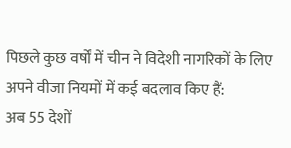पिछले कुछ वर्षों में चीन ने विदेशी नागरिकों के लिए अपने वीजा नियमों में कई बदलाव किए हैं:
अब 55 देशों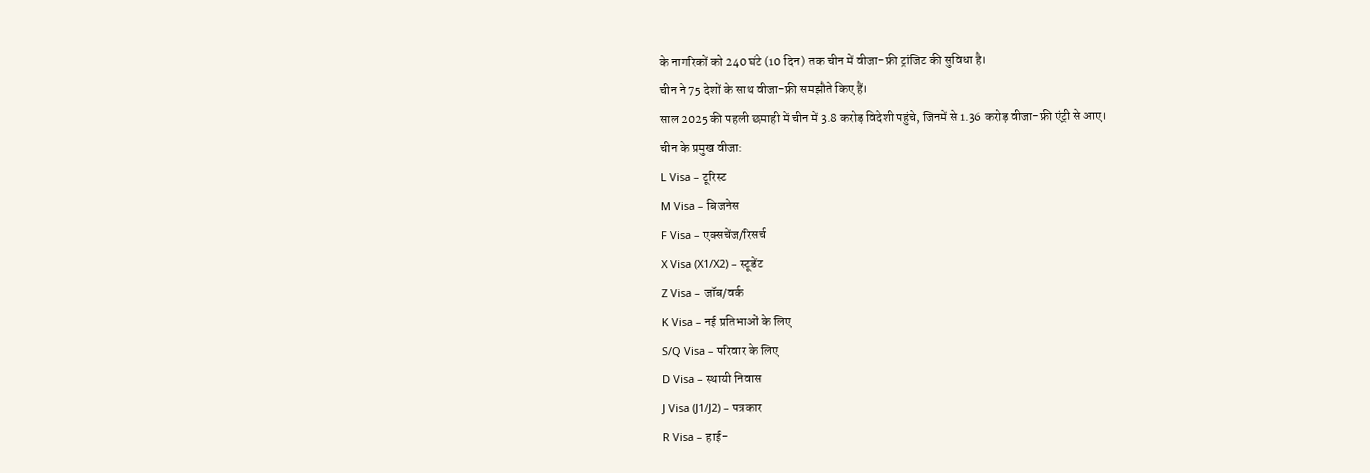के नागरिकों को 240 घंटे (10 दिन) तक चीन में वीजा-फ्री ट्रांजिट की सुविधा है।
चीन ने 75 देशों के साथ वीजा-फ्री समझौते किए हैं।
साल 2025 की पहली छमाही में चीन में 3.8 करोड़ विदेशी पहुंचे, जिनमें से 1.36 करोड़ वीजा-फ्री एंट्री से आए।
चीन के प्रमुख वीजा:
L Visa – टूरिस्ट
M Visa – बिजनेस
F Visa – एक्सचेंज/रिसर्च
X Visa (X1/X2) – स्टूडेंट
Z Visa – जॉब/वर्क
K Visa – नई प्रतिभाओं के लिए
S/Q Visa – परिवार के लिए
D Visa – स्थायी निवास
J Visa (J1/J2) – पत्रकार
R Visa – हाई-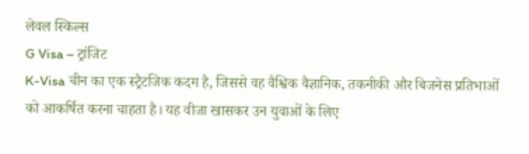लेवल स्किल्स
G Visa – ट्रांजिट
K-Visa चीन का एक स्ट्रैटजिक कदम है, जिससे वह वैश्विक वैज्ञानिक, तकनीकी और बिजनेस प्रतिभाओं को आकर्षित करना चाहता है। यह वीजा खासकर उन युवाओं के लिए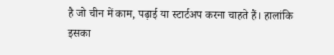है जो चीन में काम, पढ़ाई या स्टार्टअप करना चाहते हैं। हालांकि इसका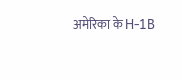अमेरिका के H-1B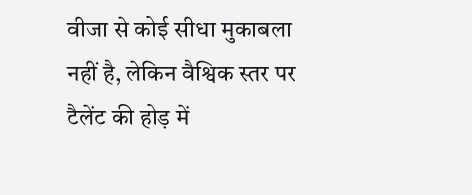वीजा से कोई सीधा मुकाबला नहीं है, लेकिन वैश्विक स्तर पर टैलेंट की होड़ में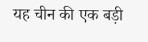यह चीन की एक बड़ी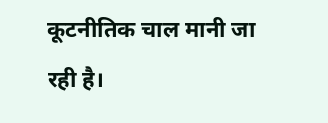कूटनीतिक चाल मानी जा रही है।